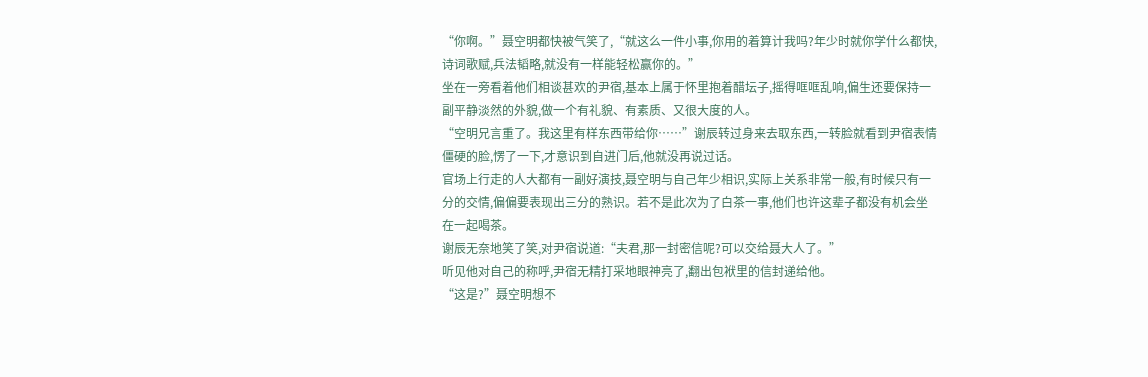“你啊。”聂空明都快被气笑了,“就这么一件小事,你用的着算计我吗?年少时就你学什么都快,诗词歌赋,兵法韬略,就没有一样能轻松赢你的。”
坐在一旁看着他们相谈甚欢的尹宿,基本上属于怀里抱着醋坛子,摇得哐哐乱响,偏生还要保持一副平静淡然的外貌,做一个有礼貌、有素质、又很大度的人。
“空明兄言重了。我这里有样东西带给你……”谢辰转过身来去取东西,一转脸就看到尹宿表情僵硬的脸,愣了一下,才意识到自进门后,他就没再说过话。
官场上行走的人大都有一副好演技,聂空明与自己年少相识,实际上关系非常一般,有时候只有一分的交情,偏偏要表现出三分的熟识。若不是此次为了白茶一事,他们也许这辈子都没有机会坐在一起喝茶。
谢辰无奈地笑了笑,对尹宿说道:“夫君,那一封密信呢?可以交给聂大人了。”
听见他对自己的称呼,尹宿无精打采地眼神亮了,翻出包袱里的信封递给他。
“这是?”聂空明想不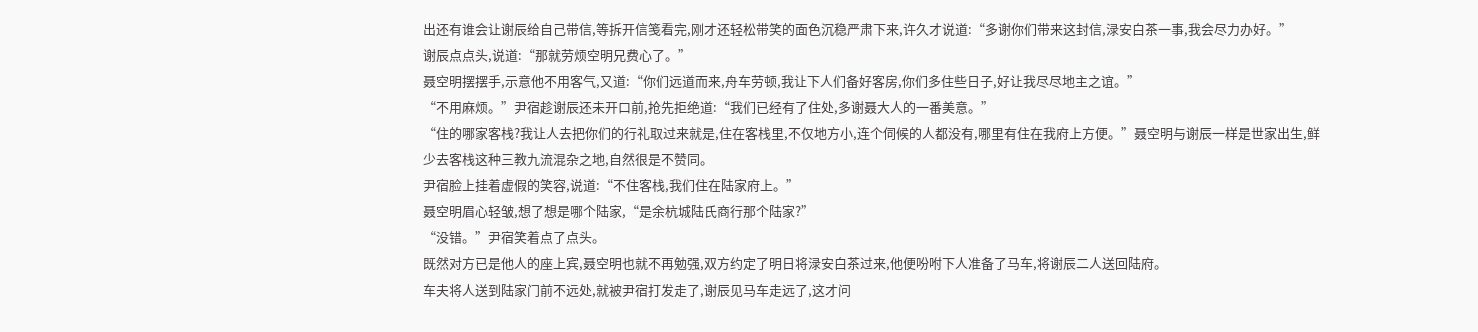出还有谁会让谢辰给自己带信,等拆开信笺看完,刚才还轻松带笑的面色沉稳严肃下来,许久才说道:“多谢你们带来这封信,渌安白茶一事,我会尽力办好。”
谢辰点点头,说道:“那就劳烦空明兄费心了。”
聂空明摆摆手,示意他不用客气,又道:“你们远道而来,舟车劳顿,我让下人们备好客房,你们多住些日子,好让我尽尽地主之谊。”
“不用麻烦。”尹宿趁谢辰还未开口前,抢先拒绝道:“我们已经有了住处,多谢聂大人的一番美意。”
“住的哪家客栈?我让人去把你们的行礼取过来就是,住在客栈里,不仅地方小,连个伺候的人都没有,哪里有住在我府上方便。”聂空明与谢辰一样是世家出生,鲜少去客栈这种三教九流混杂之地,自然很是不赞同。
尹宿脸上挂着虚假的笑容,说道:“不住客栈,我们住在陆家府上。”
聂空明眉心轻皱,想了想是哪个陆家,“是余杭城陆氏商行那个陆家?”
“没错。”尹宿笑着点了点头。
既然对方已是他人的座上宾,聂空明也就不再勉强,双方约定了明日将渌安白茶过来,他便吩咐下人准备了马车,将谢辰二人送回陆府。
车夫将人送到陆家门前不远处,就被尹宿打发走了,谢辰见马车走远了,这才问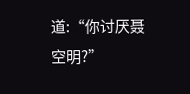道:“你讨厌聂空明?”